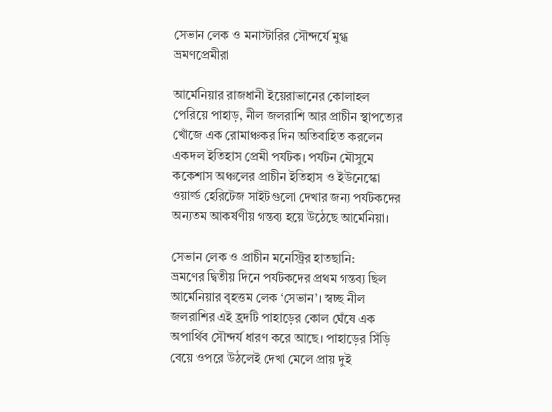সেভান লেক ও মনাস্টারির সৌন্দর্যে মুগ্ধ ভ্রমণপ্রেমীরা

আর্মেনিয়ার রাজধানী ইয়েরাভানের কোলাহল পেরিয়ে পাহাড়, নীল জলরাশি আর প্রাচীন স্থাপত্যের খোঁজে এক রোমাঞ্চকর দিন অতিবাহিত করলেন একদল ইতিহাস প্রেমী পর্যটক। পর্যটন মৌসুমে ককেশাস অঞ্চলের প্রাচীন ইতিহাস ও ইউনেস্কো ওয়ার্ল্ড হেরিটেজ সাইটগুলো দেখার জন্য পর্যটকদের অন্যতম আকর্ষণীয় গন্তব্য হয়ে উঠেছে আর্মেনিয়া।

সেভান লেক ও প্রাচীন মনেস্ট্রির হাতছানি:
ভ্রমণের দ্বিতীয় দিনে পর্যটকদের প্রথম গন্তব্য ছিল আর্মেনিয়ার বৃহত্তম লেক ‘সেভান’। স্বচ্ছ নীল জলরাশির এই হ্রদটি পাহাড়ের কোল ঘেঁষে এক অপার্থিব সৌন্দর্য ধারণ করে আছে। পাহাড়ের সিঁড়ি বেয়ে ওপরে উঠলেই দেখা মেলে প্রায় দুই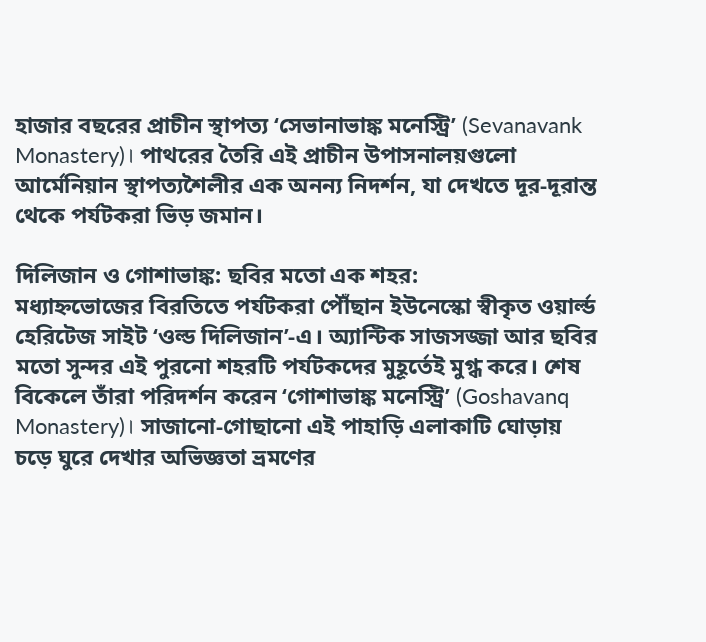হাজার বছরের প্রাচীন স্থাপত্য ‘সেভানাভাঙ্ক মনেস্ট্রি’ (Sevanavank Monastery)। পাথরের তৈরি এই প্রাচীন উপাসনালয়গুলো আর্মেনিয়ান স্থাপত্যশৈলীর এক অনন্য নিদর্শন, যা দেখতে দূর-দূরান্ত থেকে পর্যটকরা ভিড় জমান।

দিলিজান ও গোশাভাঙ্ক: ছবির মতো এক শহর:
মধ্যাহ্নভোজের বিরতিতে পর্যটকরা পৌঁছান ইউনেস্কো স্বীকৃত ওয়ার্ল্ড হেরিটেজ সাইট ‘ওল্ড দিলিজান’-এ। অ্যান্টিক সাজসজ্জা আর ছবির মতো সুন্দর এই পুরনো শহরটি পর্যটকদের মুহূর্তেই মুগ্ধ করে। শেষ বিকেলে তাঁরা পরিদর্শন করেন ‘গোশাভাঙ্ক মনেস্ট্রি’ (Goshavanq Monastery)। সাজানো-গোছানো এই পাহাড়ি এলাকাটি ঘোড়ায় চড়ে ঘুরে দেখার অভিজ্ঞতা ভ্রমণের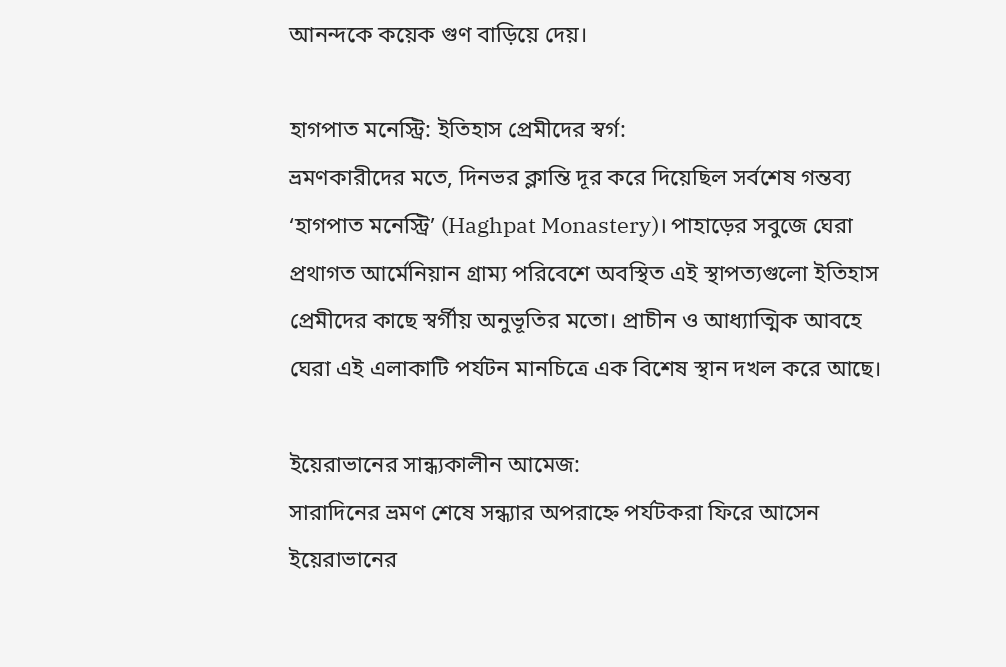আনন্দকে কয়েক গুণ বাড়িয়ে দেয়।

হাগপাত মনেস্ট্রি: ইতিহাস প্রেমীদের স্বর্গ:
ভ্রমণকারীদের মতে, দিনভর ক্লান্তি দূর করে দিয়েছিল সর্বশেষ গন্তব্য ‘হাগপাত মনেস্ট্রি’ (Haghpat Monastery)। পাহাড়ের সবুজে ঘেরা প্রথাগত আর্মেনিয়ান গ্রাম্য পরিবেশে অবস্থিত এই স্থাপত্যগুলো ইতিহাস প্রেমীদের কাছে স্বর্গীয় অনুভূতির মতো। প্রাচীন ও আধ্যাত্মিক আবহে ঘেরা এই এলাকাটি পর্যটন মানচিত্রে এক বিশেষ স্থান দখল করে আছে।

ইয়েরাভানের সান্ধ্যকালীন আমেজ:
সারাদিনের ভ্রমণ শেষে সন্ধ্যার অপরাহ্নে পর্যটকরা ফিরে আসেন ইয়েরাভানের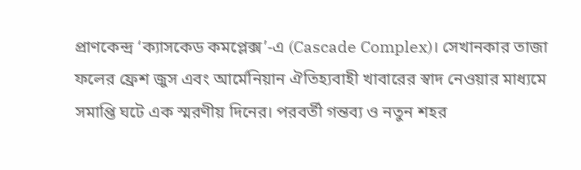প্রাণকেন্দ্র ‘ক্যাসকেড কমপ্লেক্স’-এ (Cascade Complex)। সেখানকার তাজা ফলের ফ্রেশ জুস এবং আর্মেনিয়ান ঐতিহ্যবাহী খাবারের স্বাদ নেওয়ার মাধ্যমে সমাপ্তি ঘটে এক স্মরণীয় দিনের। পরবর্তী গন্তব্য ও নতুন শহর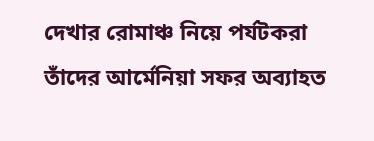দেখার রোমাঞ্চ নিয়ে পর্যটকরা তাঁদের আর্মেনিয়া সফর অব্যাহত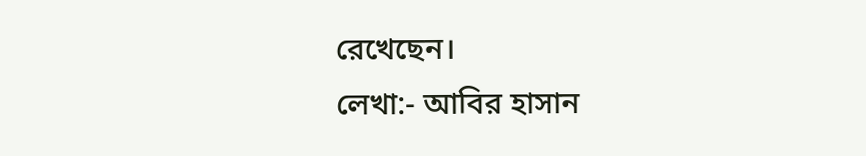রেখেছেন।
লেখা:- আবির হাসান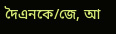দৈএনকে/জে, আ